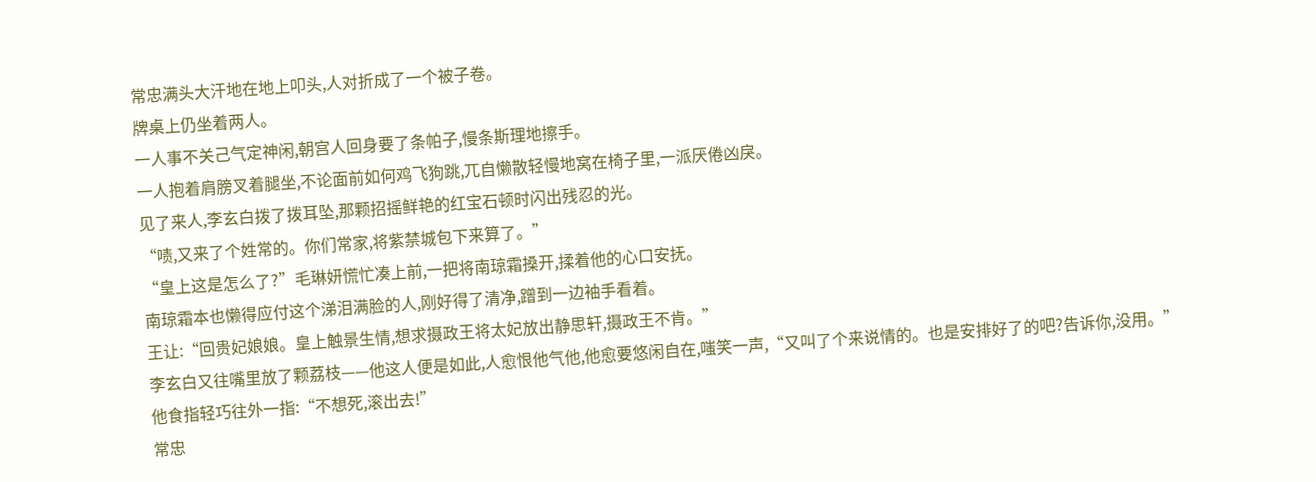常忠满头大汗地在地上叩头,人对折成了一个被子卷。
牌桌上仍坐着两人。
一人事不关己气定神闲,朝宫人回身要了条帕子,慢条斯理地擦手。
一人抱着肩膀叉着腿坐,不论面前如何鸡飞狗跳,兀自懒散轻慢地窝在椅子里,一派厌倦凶戾。
见了来人,李玄白拨了拨耳坠,那颗招摇鲜艳的红宝石顿时闪出残忍的光。
“啧,又来了个姓常的。你们常家,将紫禁城包下来算了。”
“皇上这是怎么了?”毛琳妍慌忙凑上前,一把将南琼霜搡开,揉着他的心口安抚。
南琼霜本也懒得应付这个涕泪满脸的人,刚好得了清净,蹭到一边袖手看着。
王让:“回贵妃娘娘。皇上触景生情,想求摄政王将太妃放出静思轩,摄政王不肯。”
李玄白又往嘴里放了颗荔枝——他这人便是如此,人愈恨他气他,他愈要悠闲自在,嗤笑一声,“又叫了个来说情的。也是安排好了的吧?告诉你,没用。”
他食指轻巧往外一指:“不想死,滚出去!”
常忠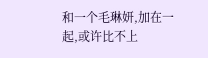和一个毛琳妍,加在一起,或许比不上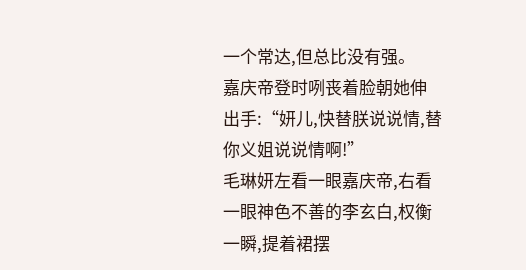一个常达,但总比没有强。
嘉庆帝登时咧丧着脸朝她伸出手:“妍儿,快替朕说说情,替你义姐说说情啊!”
毛琳妍左看一眼嘉庆帝,右看一眼神色不善的李玄白,权衡一瞬,提着裙摆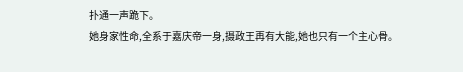扑通一声跪下。
她身家性命,全系于嘉庆帝一身,摄政王再有大能,她也只有一个主心骨。